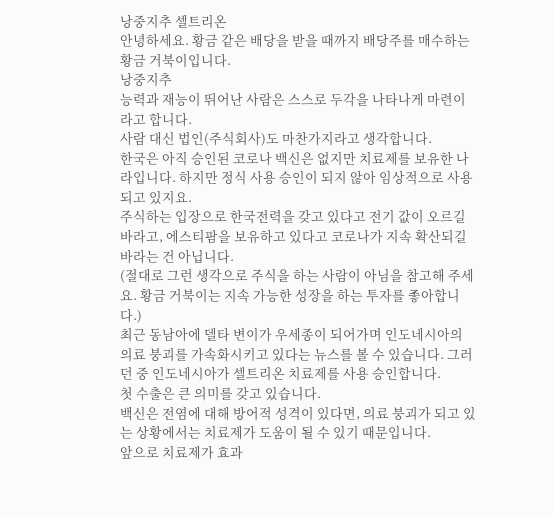낭중지추 셀트리온
안녕하세요. 황금 같은 배당을 받을 때까지 배당주를 매수하는 황금 거북이입니다.
낭중지추
능력과 재능이 뛰어난 사람은 스스로 두각을 나타나게 마련이라고 합니다.
사람 대신 법인(주식회사)도 마찬가지라고 생각합니다.
한국은 아직 승인된 코로나 백신은 없지만 치료제를 보유한 나라입니다. 하지만 정식 사용 승인이 되지 않아 임상적으로 사용되고 있지요.
주식하는 입장으로 한국전력을 갖고 있다고 전기 값이 오르길 바라고, 에스티팜을 보유하고 있다고 코로나가 지속 확산되길 바라는 건 아닙니다.
(절대로 그런 생각으로 주식을 하는 사람이 아님을 참고해 주세요. 황금 거북이는 지속 가능한 성장을 하는 투자를 좋아합니다.)
최근 동남아에 델타 변이가 우세종이 되어가며 인도네시아의 의료 붕괴를 가속화시키고 있다는 뉴스를 볼 수 있습니다. 그러던 중 인도네시아가 셀트리온 치료제를 사용 승인합니다.
첫 수출은 큰 의미를 갖고 있습니다.
백신은 전염에 대해 방어적 성격이 있다면, 의료 붕괴가 되고 있는 상황에서는 치료제가 도움이 될 수 있기 때문입니다.
앞으로 치료제가 효과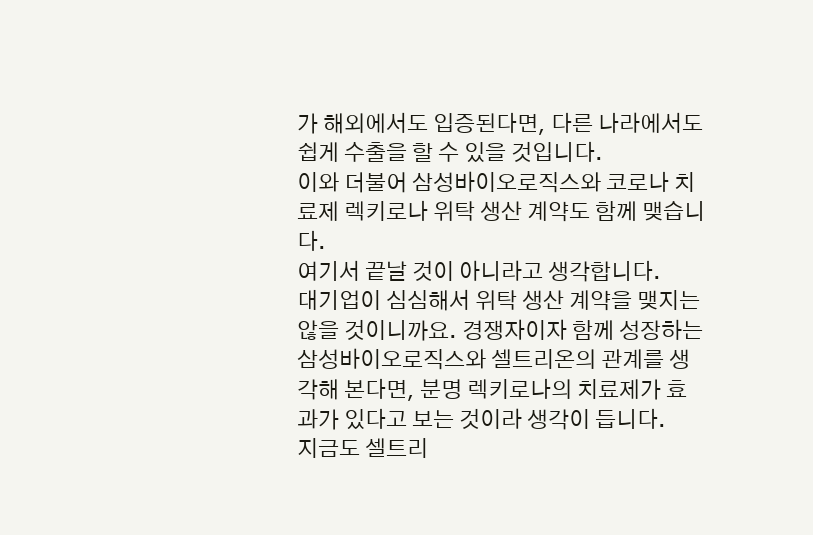가 해외에서도 입증된다면, 다른 나라에서도 쉽게 수출을 할 수 있을 것입니다.
이와 더불어 삼성바이오로직스와 코로나 치료제 렉키로나 위탁 생산 계약도 함께 맺습니다.
여기서 끝날 것이 아니라고 생각합니다.
대기업이 심심해서 위탁 생산 계약을 맺지는 않을 것이니까요. 경쟁자이자 함께 성장하는 삼성바이오로직스와 셀트리온의 관계를 생각해 본다면, 분명 렉키로나의 치료제가 효과가 있다고 보는 것이라 생각이 듭니다.
지금도 셀트리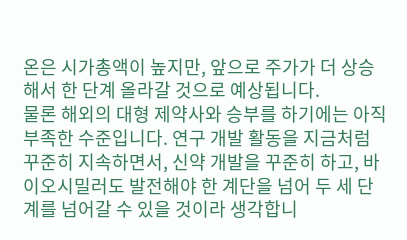온은 시가총액이 높지만, 앞으로 주가가 더 상승해서 한 단계 올라갈 것으로 예상됩니다.
물론 해외의 대형 제약사와 승부를 하기에는 아직 부족한 수준입니다. 연구 개발 활동을 지금처럼 꾸준히 지속하면서, 신약 개발을 꾸준히 하고, 바이오시밀러도 발전해야 한 계단을 넘어 두 세 단계를 넘어갈 수 있을 것이라 생각합니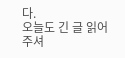다.
오늘도 긴 글 읽어 주셔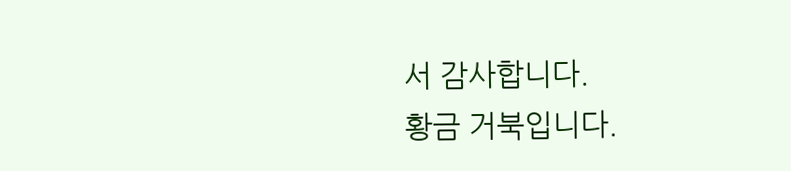서 감사합니다.
황금 거북입니다.